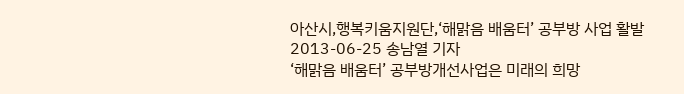아산시,행복키움지원단,‘해맑음 배움터’ 공부방 사업 활발
2013-06-25 송남열 기자
‘해맑음 배움터’ 공부방개선사업은 미래의 희망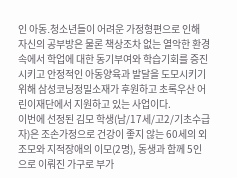인 아동․청소년들이 어려운 가정형편으로 인해 자신의 공부방은 물론 책상조차 없는 열악한 환경속에서 학업에 대한 동기부여와 학습기회를 증진시키고 안정적인 아동양육과 발달을 도모시키기 위해 삼성코닝정밀소재가 후원하고 초록우산 어린이재단에서 지원하고 있는 사업이다.
이번에 선정된 김모 학생(남/17세/고2/기초수급자)은 조손가정으로 건강이 좋지 않는 60세의 외조모와 지적장애의 이모(2명), 동생과 함께 5인으로 이뤄진 가구로 부가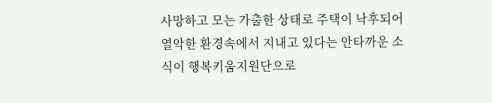사망하고 모는 가출한 상태로 주택이 낙후되어 열악한 환경속에서 지내고 있다는 안타까운 소식이 행복키움지원단으로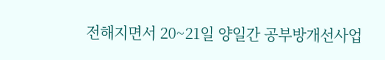전해지면서 20~21일 양일간 공부방개선사업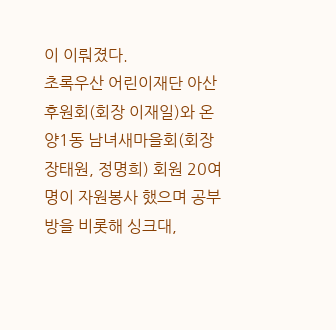이 이뤄졌다.
초록우산 어린이재단 아산후원회(회장 이재일)와 온양1동 남녀새마을회(회장 장태원, 정명희) 회원 20여명이 자원봉사 했으며 공부방을 비롯해 싱크대,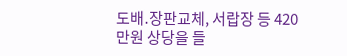도배․장판교체, 서랍장 등 420만원 상당을 들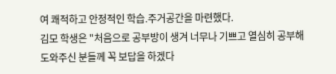여 쾌적하고 안정적인 학습․주거공간을 마련했다.
김모 학생은 "처음으로 공부방이 생겨 너무나 기쁘고 열심히 공부해 도와주신 분들께 꼭 보답을 하겠다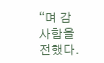“며 감사함을 전했다.